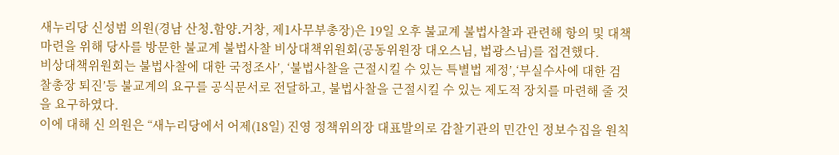새누리당 신성범 의원(경남 산청․함양․거창, 제1사무부총장)은 19일 오후 불교계 불법사찰과 관련해 항의 및 대책마련을 위해 당사를 방문한 불교계 불법사찰 비상대책위원회(공동위원장 대오스님, 법광스님)를 접견했다.
비상대책위원회는 불법사찰에 대한 국정조사’, ‘불법사찰을 근절시킬 수 있는 특별법 제정’,‘부실수사에 대한 검찰총장 퇴진’등 불교계의 요구를 공식문서로 전달하고, 불법사찰을 근절시킬 수 있는 제도적 장치를 마련해 줄 것을 요구하였다.
이에 대해 신 의원은 “새누리당에서 어제(18일) 진영 정책위의장 대표발의로 감찰기관의 민간인 정보수집을 원칙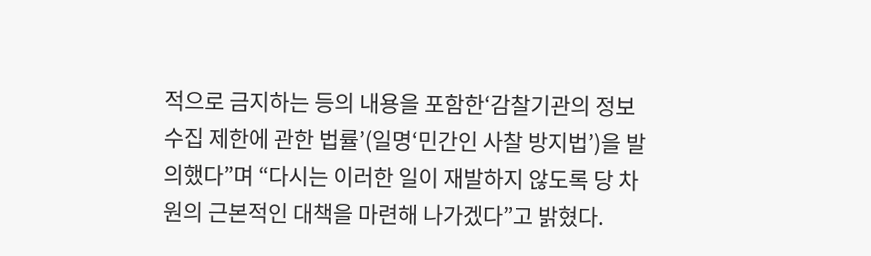적으로 금지하는 등의 내용을 포함한‘감찰기관의 정보수집 제한에 관한 법률’(일명‘민간인 사찰 방지법’)을 발의했다”며 “다시는 이러한 일이 재발하지 않도록 당 차원의 근본적인 대책을 마련해 나가겠다”고 밝혔다.